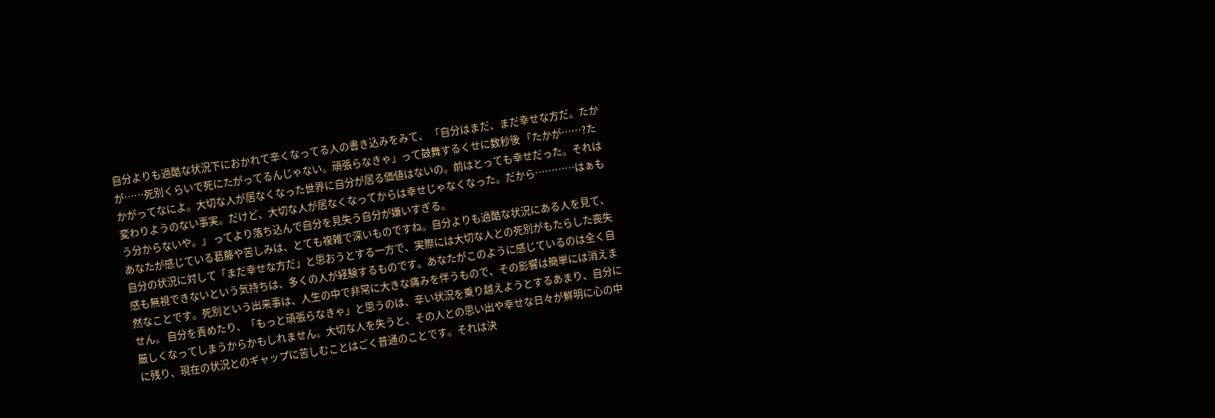自分よりも過酷な状況下におかれて辛くなってる人の書き込みをみて、 「自分はまだ、まだ幸せな方だ。たかが……死別くらいで死にたがってるんじゃない。頑張らなきゃ」って鼓舞するくせに数秒後 「たかが……?たかがってなによ。大切な人が居なくなった世界に自分が居る価値はないの。前はとっても幸せだった。それは変わりようのない事実。だけど、大切な人が居なくなってからは幸せじゃなくなった。だから…………はぁもう分からないや。」 ってより落ち込んで自分を見失う自分が嫌いすぎる。
あなたが感じている葛藤や苦しみは、とても複雑で深いものですね。自分よりも過酷な状況にある人を見て、自分の状況に対して「まだ幸せな方だ」と思おうとする一方で、実際には大切な人との死別がもたらした喪失感も無視できないという気持ちは、多くの人が経験するものです。あなたがこのように感じているのは全く自然なことです。死別という出来事は、人生の中で非常に大きな痛みを伴うもので、その影響は簡単には消えません。 自分を責めたり、「もっと頑張らなきゃ」と思うのは、辛い状況を乗り越えようとするあまり、自分に厳しくなってしまうからかもしれません。大切な人を失うと、その人との思い出や幸せな日々が鮮明に心の中に残り、現在の状況とのギャップに苦しむことはごく普通のことです。それは決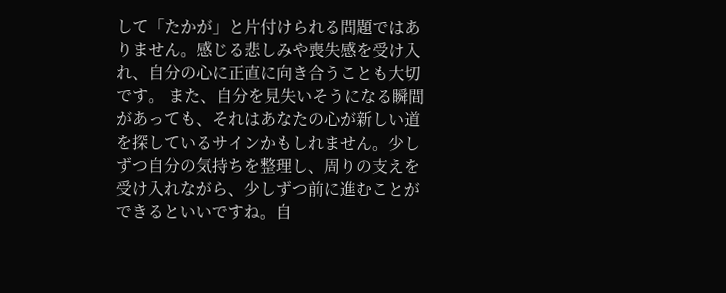して「たかが」と片付けられる問題ではありません。感じる悲しみや喪失感を受け入れ、自分の心に正直に向き合うことも大切です。 また、自分を見失いそうになる瞬間があっても、それはあなたの心が新しい道を探しているサインかもしれません。少しずつ自分の気持ちを整理し、周りの支えを受け入れながら、少しずつ前に進むことができるといいですね。自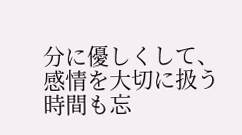分に優しくして、感情を大切に扱う時間も忘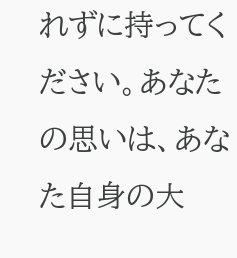れずに持ってください。あなたの思いは、あなた自身の大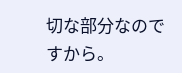切な部分なのですから。